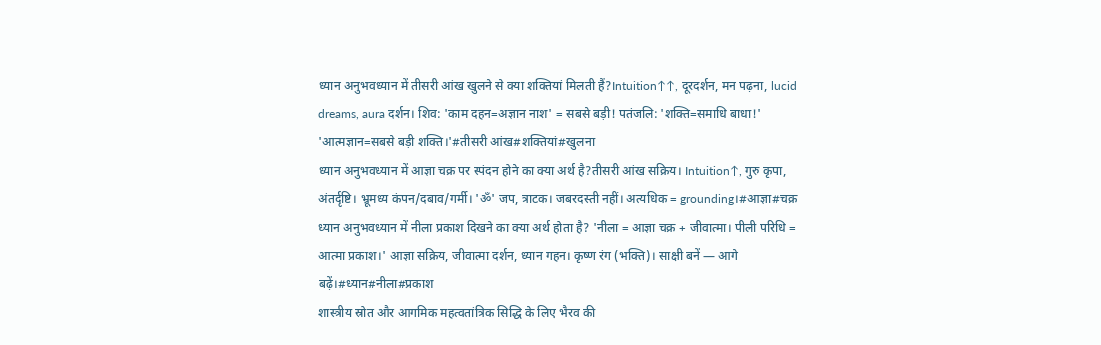ध्यान अनुभवध्यान में तीसरी आंख खुलने से क्या शक्तियां मिलती हैं?Intuition↑↑, दूरदर्शन, मन पढ़ना, lucid dreams, aura दर्शन। शिव: 'काम दहन=अज्ञान नाश' = सबसे बड़ी! पतंजलि: 'शक्ति=समाधि बाधा!' 'आत्मज्ञान=सबसे बड़ी शक्ति।'#तीसरी आंख#शक्तियां#खुलना
ध्यान अनुभवध्यान में आज्ञा चक्र पर स्पंदन होने का क्या अर्थ है?तीसरी आंख सक्रिय। Intuition↑, गुरु कृपा, अंतर्दृष्टि। भ्रूमध्य कंपन/दबाव/गर्मी। 'ॐ' जप, त्राटक। जबरदस्ती नहीं। अत्यधिक = grounding।#आज्ञा#चक्र
ध्यान अनुभवध्यान में नीला प्रकाश दिखने का क्या अर्थ होता है? 'नीला = आज्ञा चक्र + जीवात्मा। पीली परिधि = आत्मा प्रकाश।' आज्ञा सक्रिय, जीवात्मा दर्शन, ध्यान गहन। कृष्ण रंग (भक्ति)। साक्षी बनें — आगे बढ़ें।#ध्यान#नीला#प्रकाश
शास्त्रीय स्रोत और आगमिक महत्वतांत्रिक सिद्धि के लिए भैरव की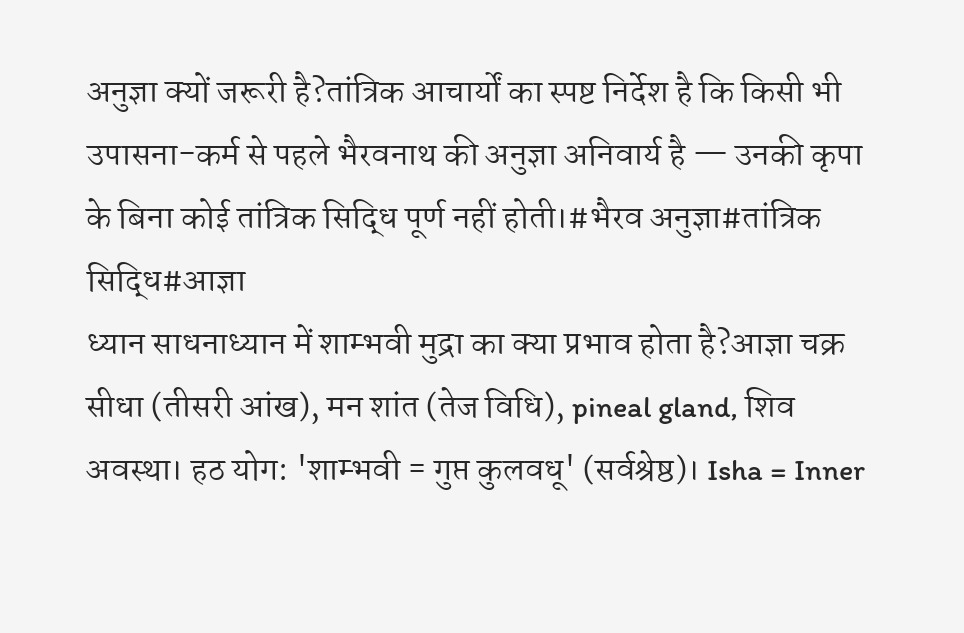अनुज्ञा क्यों जरूरी है?तांत्रिक आचार्यों का स्पष्ट निर्देश है कि किसी भी उपासना-कर्म से पहले भैरवनाथ की अनुज्ञा अनिवार्य है — उनकी कृपा के बिना कोई तांत्रिक सिद्धि पूर्ण नहीं होती।#भैरव अनुज्ञा#तांत्रिक सिद्धि#आज्ञा
ध्यान साधनाध्यान में शाम्भवी मुद्रा का क्या प्रभाव होता है?आज्ञा चक्र सीधा (तीसरी आंख), मन शांत (तेज विधि), pineal gland, शिव अवस्था। हठ योग: 'शाम्भवी = गुप्त कुलवधू' (सर्वश्रेष्ठ)। Isha = Inner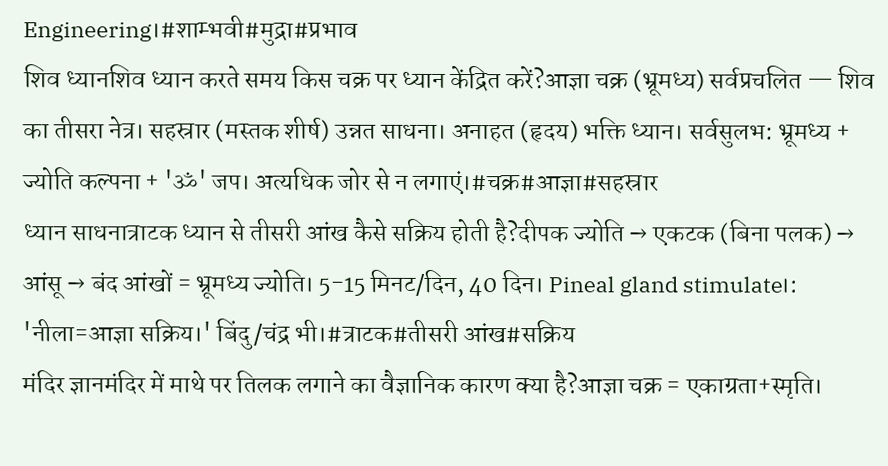Engineering।#शाम्भवी#मुद्रा#प्रभाव
शिव ध्यानशिव ध्यान करते समय किस चक्र पर ध्यान केंद्रित करें?आज्ञा चक्र (भ्रूमध्य) सर्वप्रचलित — शिव का तीसरा नेत्र। सहस्रार (मस्तक शीर्ष) उन्नत साधना। अनाहत (हृदय) भक्ति ध्यान। सर्वसुलभ: भ्रूमध्य + ज्योति कल्पना + 'ॐ' जप। अत्यधिक जोर से न लगाएं।#चक्र#आज्ञा#सहस्रार
ध्यान साधनात्राटक ध्यान से तीसरी आंख कैसे सक्रिय होती है?दीपक ज्योति → एकटक (बिना पलक) → आंसू → बंद आंखों = भ्रूमध्य ज्योति। 5-15 मिनट/दिन, 40 दिन। Pineal gland stimulate।: 'नीला=आज्ञा सक्रिय।' बिंदु/चंद्र भी।#त्राटक#तीसरी आंख#सक्रिय
मंदिर ज्ञानमंदिर में माथे पर तिलक लगाने का वैज्ञानिक कारण क्या है?आज्ञा चक्र = एकाग्रता+स्मृति।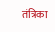तंत्रिका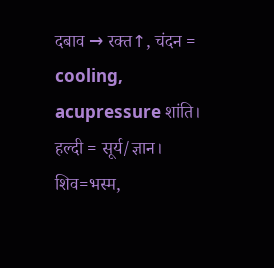दबाव → रक्त↑, चंदन = cooling, acupressure शांति। हल्दी = सूर्य/ज्ञान। शिव=भस्म,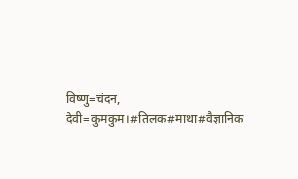विष्णु=चंदन, देवी=कुमकुम।#तिलक#माथा#वैज्ञानिक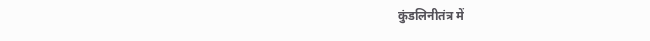कुंडलिनीतंत्र में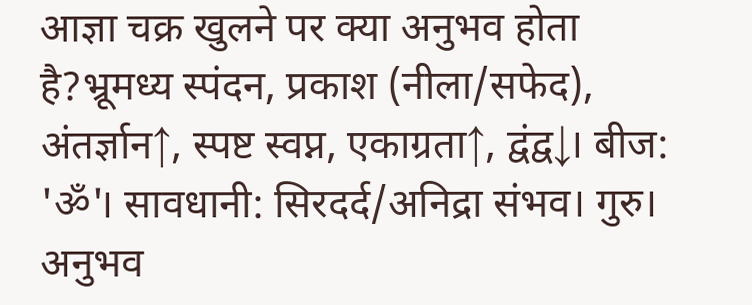आज्ञा चक्र खुलने पर क्या अनुभव होता है?भ्रूमध्य स्पंदन, प्रकाश (नीला/सफेद), अंतर्ज्ञान↑, स्पष्ट स्वप्न, एकाग्रता↑, द्वंद्व↓। बीज: 'ॐ'। सावधानी: सिरदर्द/अनिद्रा संभव। गुरु। अनुभव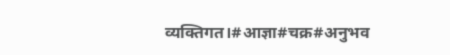व्यक्तिगत।#आज्ञा#चक्र#अनुभव